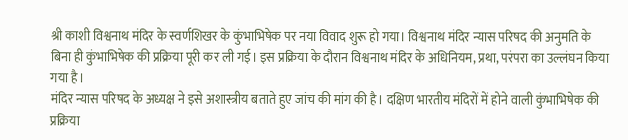श्री काशी विश्वनाथ मंदिर के स्वर्णशिखर के कुंभाभिषेक पर नया विवाद शुरू हो गया। विश्वनाथ मंदिर न्यास परिषद की अनुमति के बिना ही कुंभाभिषेक की प्रक्रिया पूरी कर ली गई। इस प्रक्रिया के दौरान विश्वनाथ मंदिर के अधिनियम, प्रथा, परंपरा का उल्लंघन किया गया है।
मंदिर न्यास परिषद के अध्यक्ष ने इसे अशास्त्रीय बताते हुए जांच की मांग की है। दक्षिण भारतीय मंदिरों में होने वाली कुंभाभिषेक की प्रक्रिया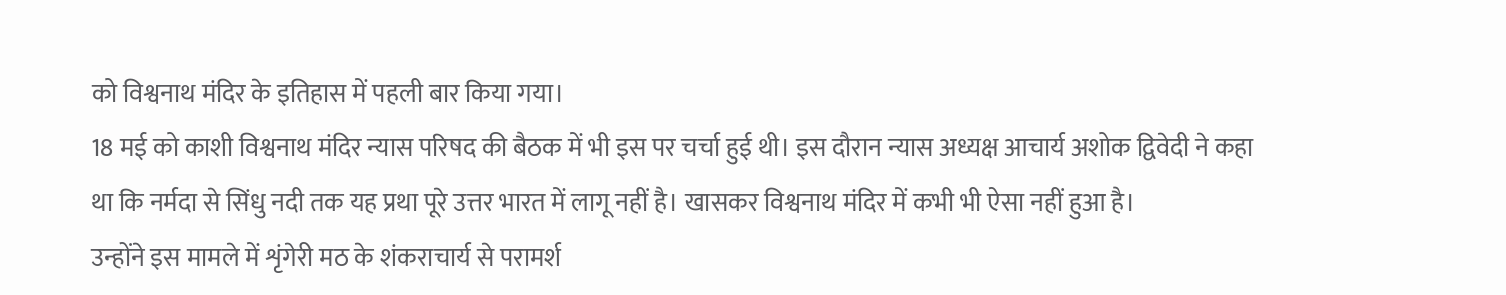को विश्वनाथ मंदिर के इतिहास में पहली बार किया गया।
18 मई को काशी विश्वनाथ मंदिर न्यास परिषद की बैठक में भी इस पर चर्चा हुई थी। इस दौरान न्यास अध्यक्ष आचार्य अशोक द्विवेदी ने कहा था कि नर्मदा से सिंधु नदी तक यह प्रथा पूरे उत्तर भारत में लागू नहीं है। खासकर विश्वनाथ मंदिर में कभी भी ऐसा नहीं हुआ है।
उन्होंने इस मामले में शृंगेरी मठ के शंकराचार्य से परामर्श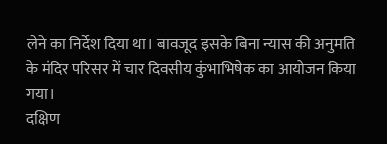लेने का निर्देश दिया था। बावजूद इसके बिना न्यास की अनुमति के मंदिर परिसर में चार दिवसीय कुंभाभिषेक का आयोजन किया गया।
दक्षिण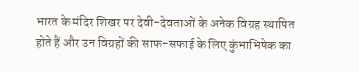भारत के मंदिर शिखर पर देवी-देवताओं के अनेक विग्रह स्थापित होते हैं और उन विग्रहों की साफ-सफाई के लिए कुंभाभिषेक का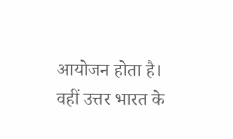आयोजन होता है। वहीं उत्तर भारत के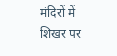मंदिरों में शिखर पर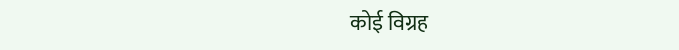कोई विग्रह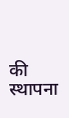की स्थापना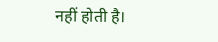नहीं होती है।